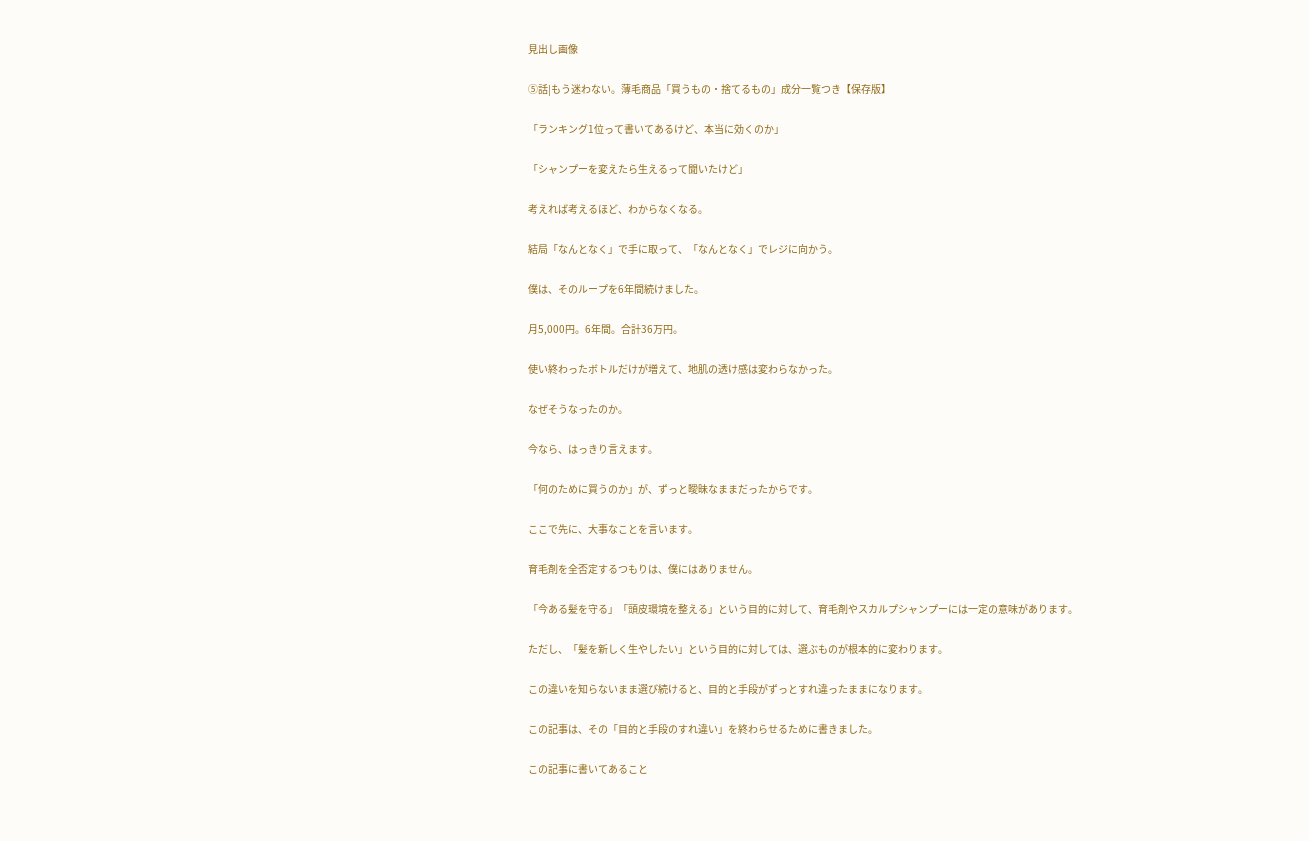見出し画像

⑤話|もう迷わない。薄毛商品「買うもの・捨てるもの」成分一覧つき【保存版】

「ランキング1位って書いてあるけど、本当に効くのか」

「シャンプーを変えたら生えるって聞いたけど」

考えれば考えるほど、わからなくなる。

結局「なんとなく」で手に取って、「なんとなく」でレジに向かう。

僕は、そのループを6年間続けました。

月5,000円。6年間。合計36万円。

使い終わったボトルだけが増えて、地肌の透け感は変わらなかった。

なぜそうなったのか。

今なら、はっきり言えます。

「何のために買うのか」が、ずっと曖昧なままだったからです。

ここで先に、大事なことを言います。

育毛剤を全否定するつもりは、僕にはありません。

「今ある髪を守る」「頭皮環境を整える」という目的に対して、育毛剤やスカルプシャンプーには一定の意味があります。

ただし、「髪を新しく生やしたい」という目的に対しては、選ぶものが根本的に変わります。

この違いを知らないまま選び続けると、目的と手段がずっとすれ違ったままになります。

この記事は、その「目的と手段のすれ違い」を終わらせるために書きました。

この記事に書いてあること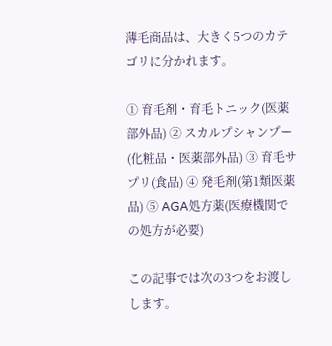薄毛商品は、大きく5つのカテゴリに分かれます。

① 育毛剤・育毛トニック(医薬部外品) ② スカルプシャンプー(化粧品・医薬部外品) ③ 育毛サプリ(食品) ④ 発毛剤(第1類医薬品) ⑤ AGA処方薬(医療機関での処方が必要)

この記事では次の3つをお渡しします。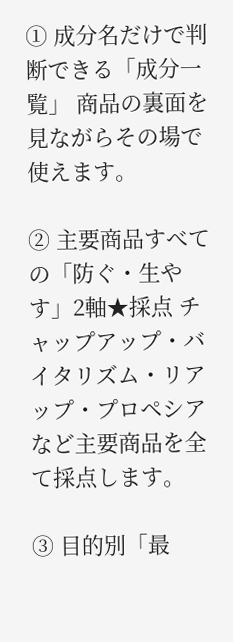① 成分名だけで判断できる「成分一覧」 商品の裏面を見ながらその場で使えます。

② 主要商品すべての「防ぐ・生やす」2軸★採点 チャップアップ・バイタリズム・リアップ・プロペシアなど主要商品を全て採点します。

③ 目的別「最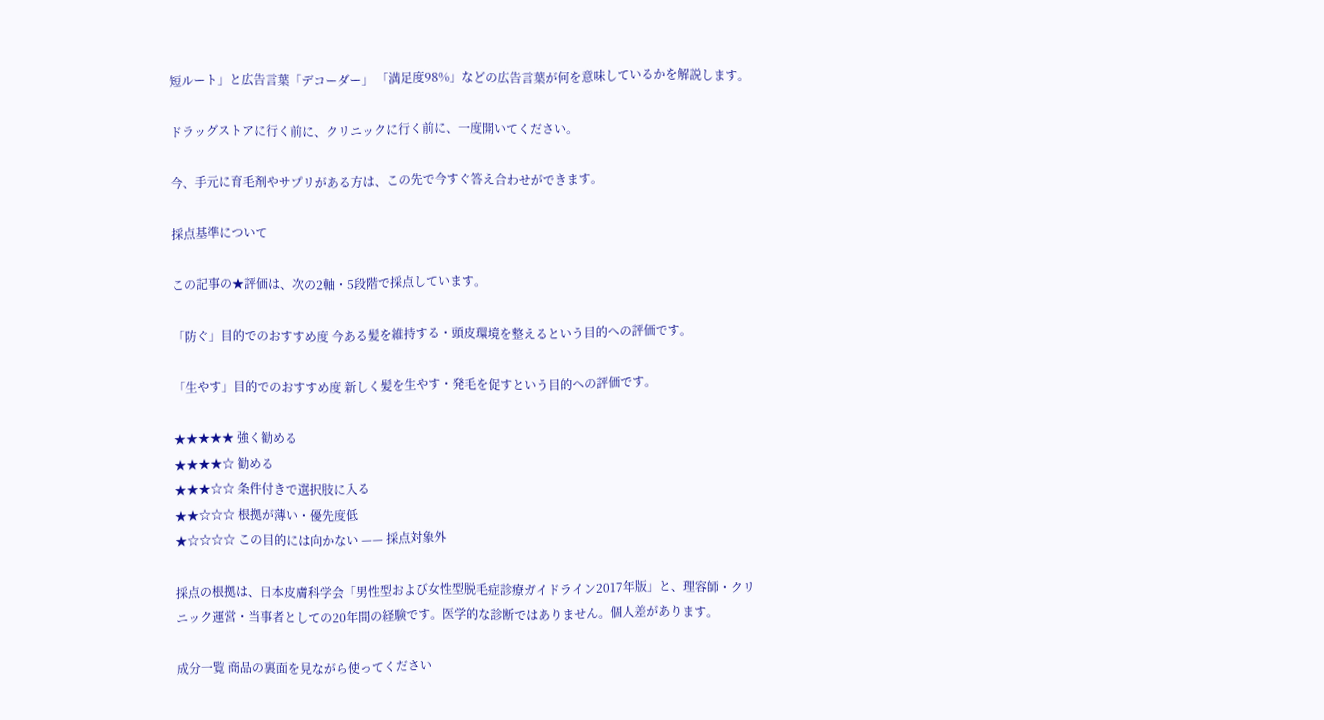短ルート」と広告言葉「デコーダー」 「満足度98%」などの広告言葉が何を意味しているかを解説します。

ドラッグストアに行く前に、クリニックに行く前に、一度開いてください。

今、手元に育毛剤やサプリがある方は、この先で今すぐ答え合わせができます。

採点基準について

この記事の★評価は、次の2軸・5段階で採点しています。

「防ぐ」目的でのおすすめ度 今ある髪を維持する・頭皮環境を整えるという目的への評価です。

「生やす」目的でのおすすめ度 新しく髪を生やす・発毛を促すという目的への評価です。

★★★★★ 強く勧める
★★★★☆ 勧める
★★★☆☆ 条件付きで選択肢に入る
★★☆☆☆ 根拠が薄い・優先度低
★☆☆☆☆ この目的には向かない —— 採点対象外

採点の根拠は、日本皮膚科学会「男性型および女性型脱毛症診療ガイドライン2017年版」と、理容師・クリニック運営・当事者としての20年間の経験です。医学的な診断ではありません。個人差があります。

成分一覧 商品の裏面を見ながら使ってください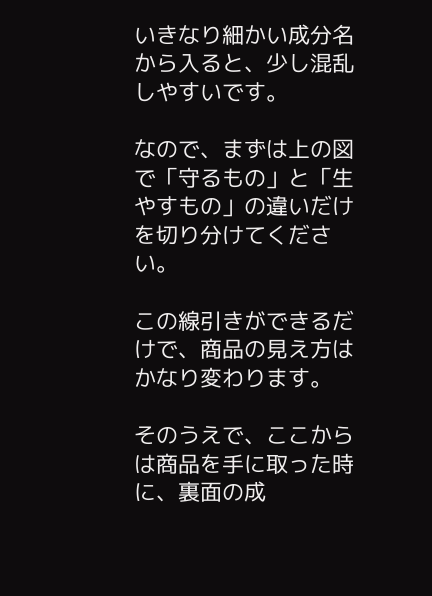いきなり細かい成分名から入ると、少し混乱しやすいです。

なので、まずは上の図で「守るもの」と「生やすもの」の違いだけを切り分けてください。

この線引きができるだけで、商品の見え方はかなり変わります。

そのうえで、ここからは商品を手に取った時に、裏面の成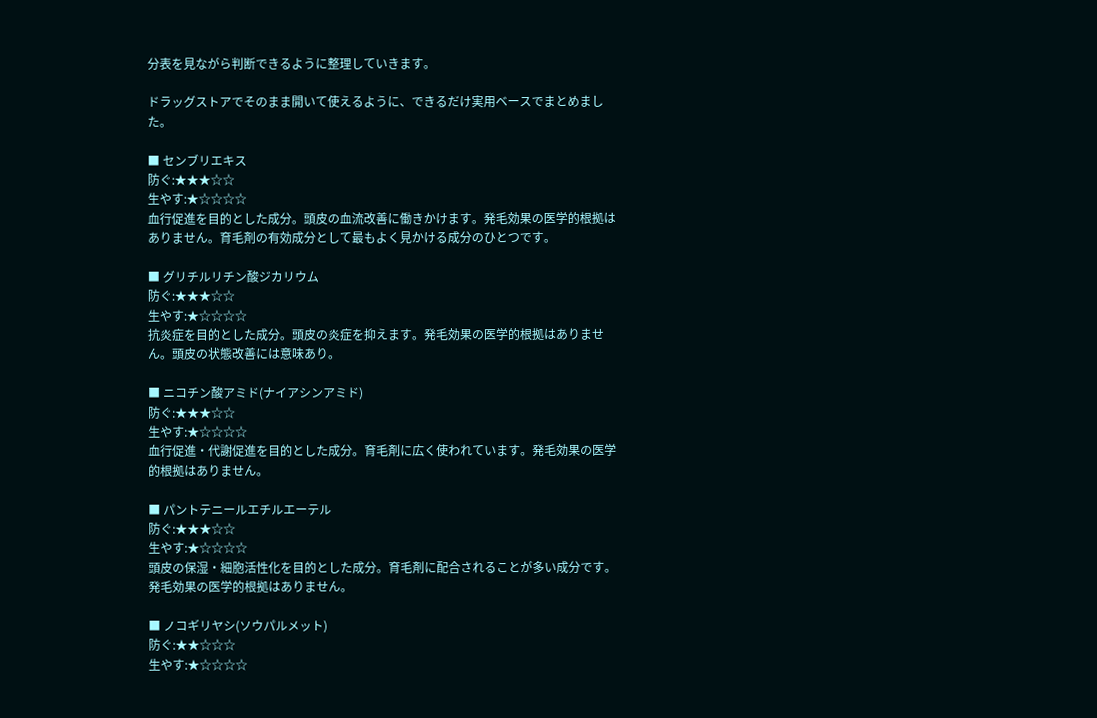分表を見ながら判断できるように整理していきます。

ドラッグストアでそのまま開いて使えるように、できるだけ実用ベースでまとめました。

■ センブリエキス
防ぐ:★★★☆☆
生やす:★☆☆☆☆
血行促進を目的とした成分。頭皮の血流改善に働きかけます。発毛効果の医学的根拠はありません。育毛剤の有効成分として最もよく見かける成分のひとつです。

■ グリチルリチン酸ジカリウム
防ぐ:★★★☆☆
生やす:★☆☆☆☆
抗炎症を目的とした成分。頭皮の炎症を抑えます。発毛効果の医学的根拠はありません。頭皮の状態改善には意味あり。

■ ニコチン酸アミド(ナイアシンアミド)
防ぐ:★★★☆☆
生やす:★☆☆☆☆
血行促進・代謝促進を目的とした成分。育毛剤に広く使われています。発毛効果の医学的根拠はありません。

■ パントテニールエチルエーテル
防ぐ:★★★☆☆
生やす:★☆☆☆☆
頭皮の保湿・細胞活性化を目的とした成分。育毛剤に配合されることが多い成分です。発毛効果の医学的根拠はありません。

■ ノコギリヤシ(ソウパルメット)
防ぐ:★★☆☆☆
生やす:★☆☆☆☆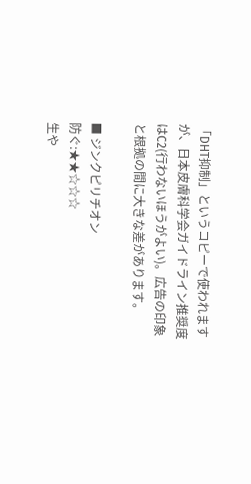「DHT抑制」というコピーで使われますが、日本皮膚科学会ガイドライン推奨度はC2(行わないほうがよい)。広告の印象と根拠の間に大きな差があります。

■ ジンクピリチオン
防ぐ:★★☆☆☆
生や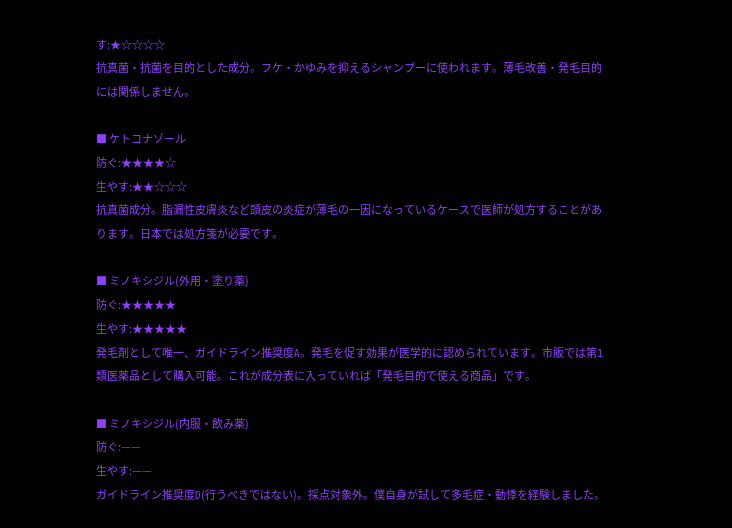す:★☆☆☆☆
抗真菌・抗菌を目的とした成分。フケ・かゆみを抑えるシャンプーに使われます。薄毛改善・発毛目的には関係しません。

■ ケトコナゾール
防ぐ:★★★★☆
生やす:★★☆☆☆
抗真菌成分。脂漏性皮膚炎など頭皮の炎症が薄毛の一因になっているケースで医師が処方することがあります。日本では処方箋が必要です。

■ ミノキシジル(外用・塗り薬)
防ぐ:★★★★★
生やす:★★★★★
発毛剤として唯一、ガイドライン推奨度A。発毛を促す効果が医学的に認められています。市販では第1類医薬品として購入可能。これが成分表に入っていれば「発毛目的で使える商品」です。

■ ミノキシジル(内服・飲み薬)
防ぐ:——
生やす:——
ガイドライン推奨度D(行うべきではない)。採点対象外。僕自身が試して多毛症・動悸を経験しました。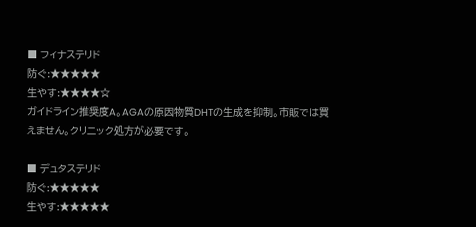■ フィナステリド
防ぐ:★★★★★
生やす:★★★★☆
ガイドライン推奨度A。AGAの原因物質DHTの生成を抑制。市販では買えません。クリニック処方が必要です。

■ デュタステリド
防ぐ:★★★★★
生やす:★★★★★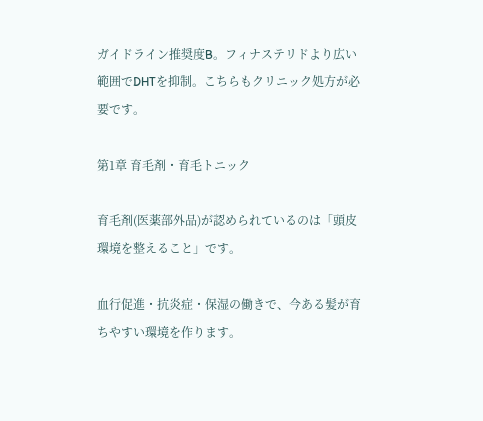ガイドライン推奨度B。フィナステリドより広い範囲でDHTを抑制。こちらもクリニック処方が必要です。

第1章 育毛剤・育毛トニック

育毛剤(医薬部外品)が認められているのは「頭皮環境を整えること」です。

血行促進・抗炎症・保湿の働きで、今ある髪が育ちやすい環境を作ります。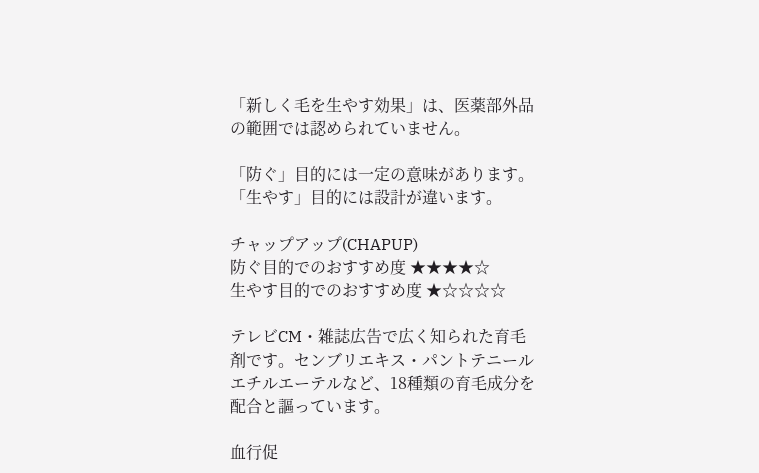「新しく毛を生やす効果」は、医薬部外品の範囲では認められていません。

「防ぐ」目的には一定の意味があります。「生やす」目的には設計が違います。

チャップアップ(CHAPUP)
防ぐ目的でのおすすめ度 ★★★★☆
生やす目的でのおすすめ度 ★☆☆☆☆

テレビCM・雑誌広告で広く知られた育毛剤です。センブリエキス・パントテニールエチルエーテルなど、18種類の育毛成分を配合と謳っています。

血行促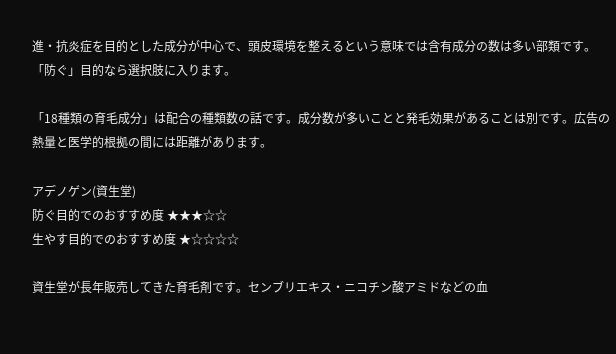進・抗炎症を目的とした成分が中心で、頭皮環境を整えるという意味では含有成分の数は多い部類です。「防ぐ」目的なら選択肢に入ります。

「18種類の育毛成分」は配合の種類数の話です。成分数が多いことと発毛効果があることは別です。広告の熱量と医学的根拠の間には距離があります。

アデノゲン(資生堂)
防ぐ目的でのおすすめ度 ★★★☆☆
生やす目的でのおすすめ度 ★☆☆☆☆

資生堂が長年販売してきた育毛剤です。センブリエキス・ニコチン酸アミドなどの血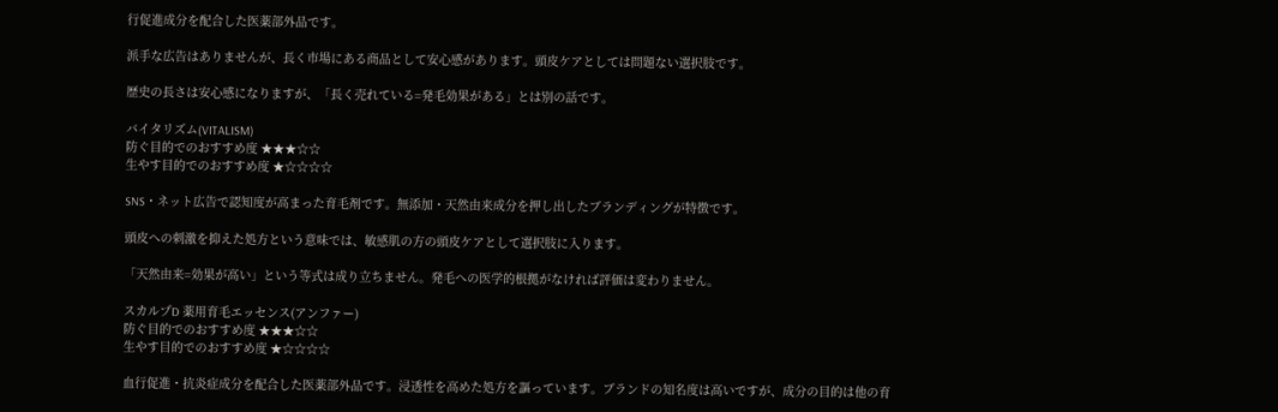行促進成分を配合した医薬部外品です。

派手な広告はありませんが、長く市場にある商品として安心感があります。頭皮ケアとしては問題ない選択肢です。

歴史の長さは安心感になりますが、「長く売れている=発毛効果がある」とは別の話です。

バイタリズム(VITALISM)
防ぐ目的でのおすすめ度 ★★★☆☆
生やす目的でのおすすめ度 ★☆☆☆☆

SNS・ネット広告で認知度が高まった育毛剤です。無添加・天然由来成分を押し出したブランディングが特徴です。

頭皮への刺激を抑えた処方という意味では、敏感肌の方の頭皮ケアとして選択肢に入ります。

「天然由来=効果が高い」という等式は成り立ちません。発毛への医学的根拠がなければ評価は変わりません。

スカルプD 薬用育毛エッセンス(アンファー)
防ぐ目的でのおすすめ度 ★★★☆☆
生やす目的でのおすすめ度 ★☆☆☆☆

血行促進・抗炎症成分を配合した医薬部外品です。浸透性を高めた処方を謳っています。ブランドの知名度は高いですが、成分の目的は他の育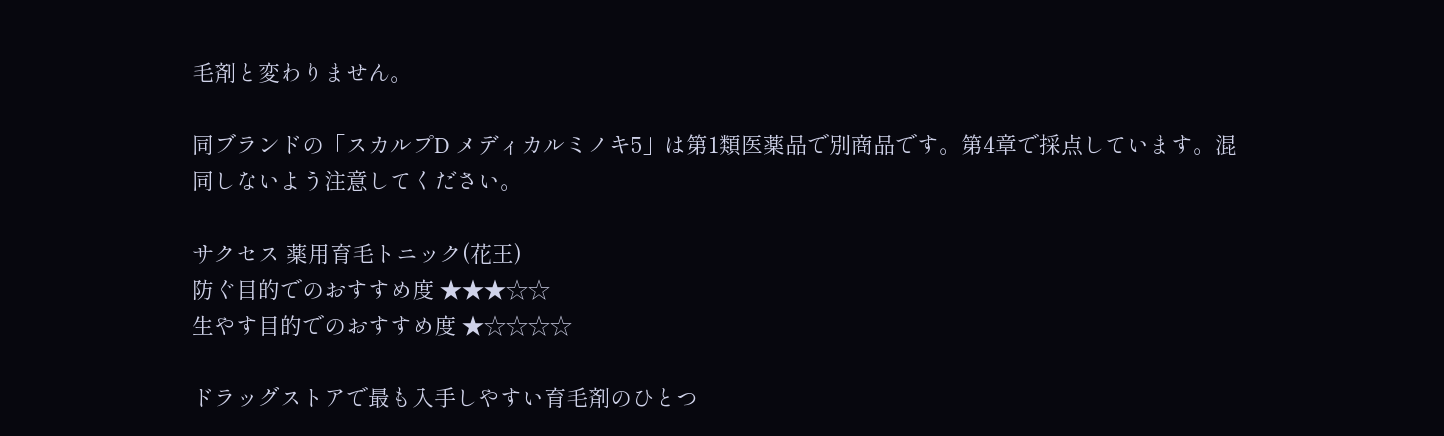毛剤と変わりません。

同ブランドの「スカルプD メディカルミノキ5」は第1類医薬品で別商品です。第4章で採点しています。混同しないよう注意してください。

サクセス 薬用育毛トニック(花王)
防ぐ目的でのおすすめ度 ★★★☆☆
生やす目的でのおすすめ度 ★☆☆☆☆

ドラッグストアで最も入手しやすい育毛剤のひとつ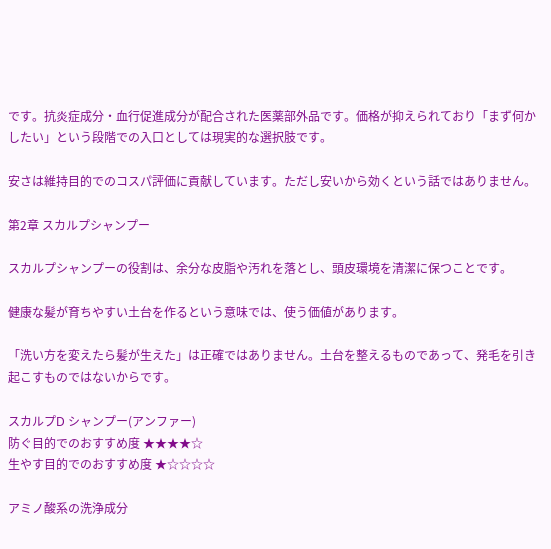です。抗炎症成分・血行促進成分が配合された医薬部外品です。価格が抑えられており「まず何かしたい」という段階での入口としては現実的な選択肢です。

安さは維持目的でのコスパ評価に貢献しています。ただし安いから効くという話ではありません。

第2章 スカルプシャンプー

スカルプシャンプーの役割は、余分な皮脂や汚れを落とし、頭皮環境を清潔に保つことです。

健康な髪が育ちやすい土台を作るという意味では、使う価値があります。

「洗い方を変えたら髪が生えた」は正確ではありません。土台を整えるものであって、発毛を引き起こすものではないからです。

スカルプD シャンプー(アンファー)
防ぐ目的でのおすすめ度 ★★★★☆
生やす目的でのおすすめ度 ★☆☆☆☆

アミノ酸系の洗浄成分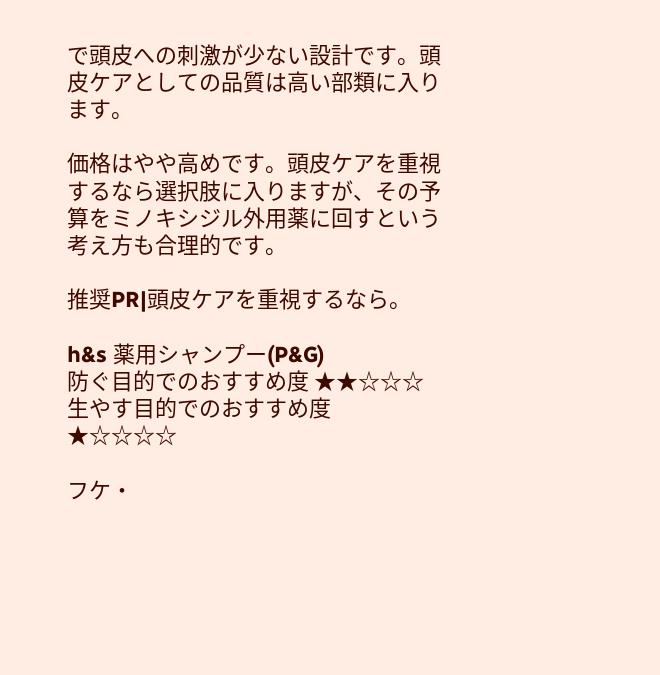で頭皮への刺激が少ない設計です。頭皮ケアとしての品質は高い部類に入ります。

価格はやや高めです。頭皮ケアを重視するなら選択肢に入りますが、その予算をミノキシジル外用薬に回すという考え方も合理的です。

推奨PR|頭皮ケアを重視するなら。

h&s 薬用シャンプー(P&G)
防ぐ目的でのおすすめ度 ★★☆☆☆
生やす目的でのおすすめ度 ★☆☆☆☆

フケ・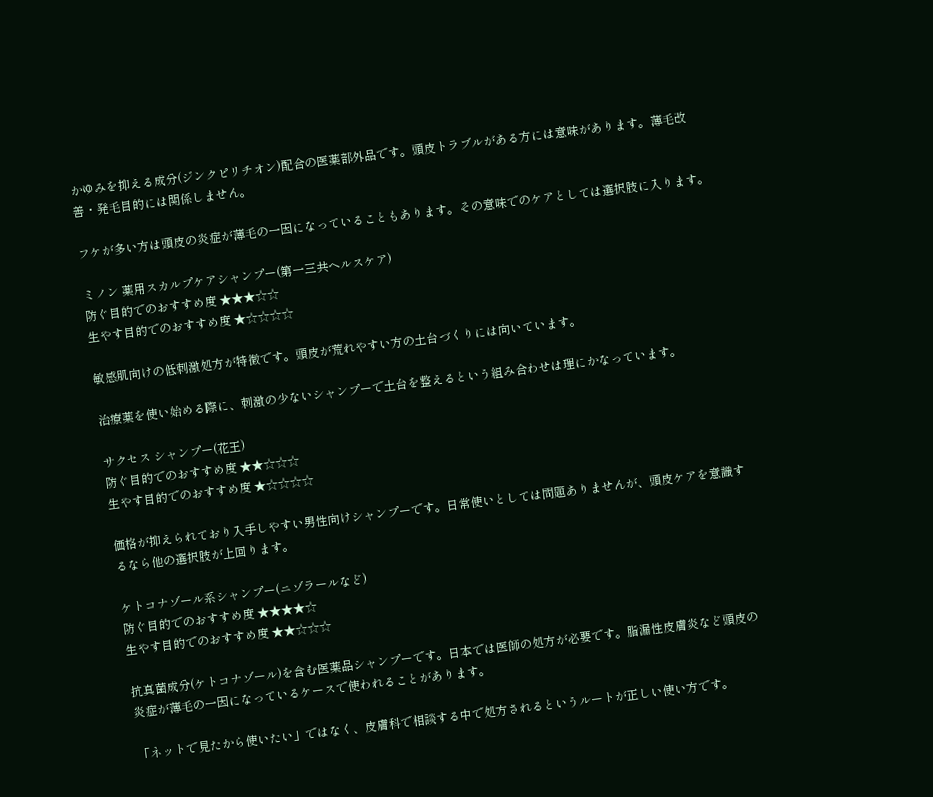かゆみを抑える成分(ジンクピリチオン)配合の医薬部外品です。頭皮トラブルがある方には意味があります。薄毛改善・発毛目的には関係しません。

フケが多い方は頭皮の炎症が薄毛の一因になっていることもあります。その意味でのケアとしては選択肢に入ります。

ミノン 薬用スカルプケアシャンプー(第一三共ヘルスケア)
防ぐ目的でのおすすめ度 ★★★☆☆
生やす目的でのおすすめ度 ★☆☆☆☆

敏感肌向けの低刺激処方が特徴です。頭皮が荒れやすい方の土台づくりには向いています。

治療薬を使い始める際に、刺激の少ないシャンプーで土台を整えるという組み合わせは理にかなっています。

サクセス シャンプー(花王)
防ぐ目的でのおすすめ度 ★★☆☆☆
生やす目的でのおすすめ度 ★☆☆☆☆

価格が抑えられており入手しやすい男性向けシャンプーです。日常使いとしては問題ありませんが、頭皮ケアを意識するなら他の選択肢が上回ります。

ケトコナゾール系シャンプー(ニゾラールなど)
防ぐ目的でのおすすめ度 ★★★★☆
生やす目的でのおすすめ度 ★★☆☆☆

抗真菌成分(ケトコナゾール)を含む医薬品シャンプーです。日本では医師の処方が必要です。脂漏性皮膚炎など頭皮の炎症が薄毛の一因になっているケースで使われることがあります。

「ネットで見たから使いたい」ではなく、皮膚科で相談する中で処方されるというルートが正しい使い方です。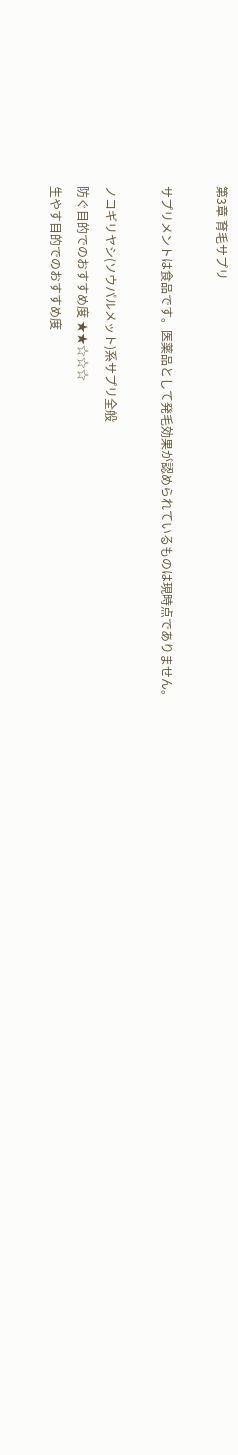第3章 育毛サプリ

サプリメントは食品です。医薬品として発毛効果が認められているものは現時点でありません。

ノコギリヤシ(ソウパルメット)系サプリ全般
防ぐ目的でのおすすめ度 ★★☆☆☆
生やす目的でのおすすめ度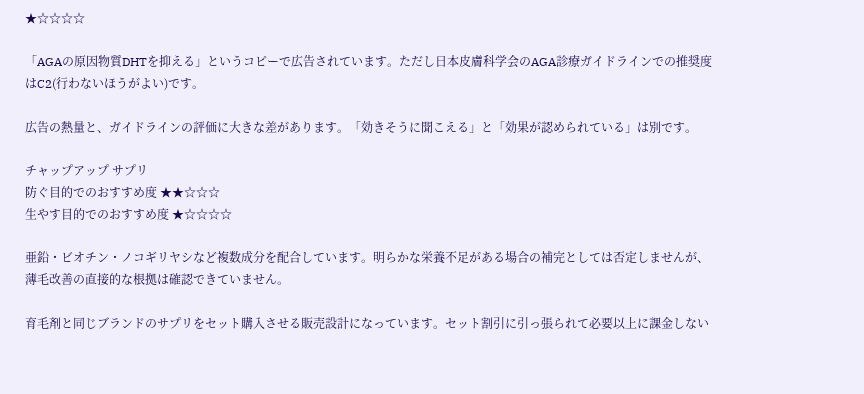★☆☆☆☆

「AGAの原因物質DHTを抑える」というコピーで広告されています。ただし日本皮膚科学会のAGA診療ガイドラインでの推奨度はC2(行わないほうがよい)です。

広告の熱量と、ガイドラインの評価に大きな差があります。「効きそうに聞こえる」と「効果が認められている」は別です。

チャップアップ サプリ
防ぐ目的でのおすすめ度 ★★☆☆☆
生やす目的でのおすすめ度 ★☆☆☆☆

亜鉛・ビオチン・ノコギリヤシなど複数成分を配合しています。明らかな栄養不足がある場合の補完としては否定しませんが、薄毛改善の直接的な根拠は確認できていません。

育毛剤と同じブランドのサプリをセット購入させる販売設計になっています。セット割引に引っ張られて必要以上に課金しない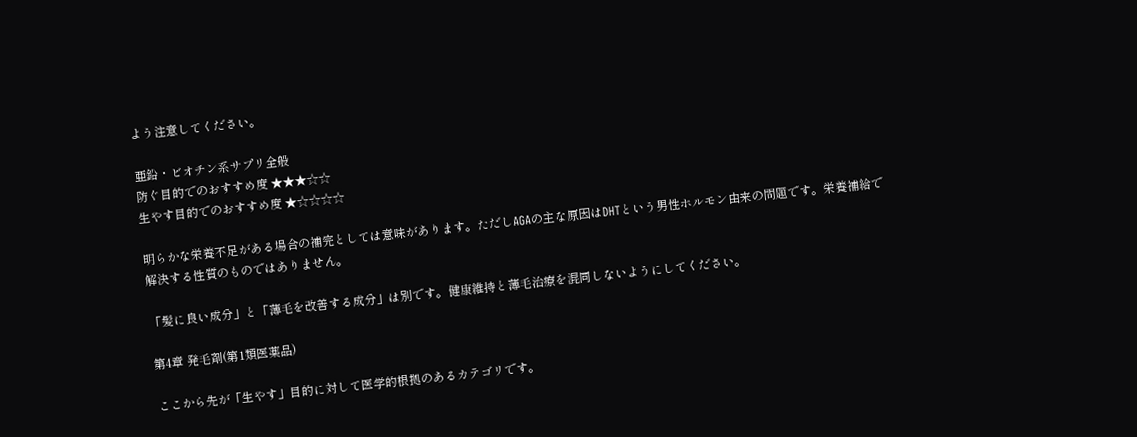よう注意してください。

亜鉛・ビオチン系サプリ全般
防ぐ目的でのおすすめ度 ★★★☆☆
生やす目的でのおすすめ度 ★☆☆☆☆

明らかな栄養不足がある場合の補完としては意味があります。ただしAGAの主な原因はDHTという男性ホルモン由来の問題です。栄養補給で解決する性質のものではありません。

「髪に良い成分」と「薄毛を改善する成分」は別です。健康維持と薄毛治療を混同しないようにしてください。

第4章 発毛剤(第1類医薬品)

ここから先が「生やす」目的に対して医学的根拠のあるカテゴリです。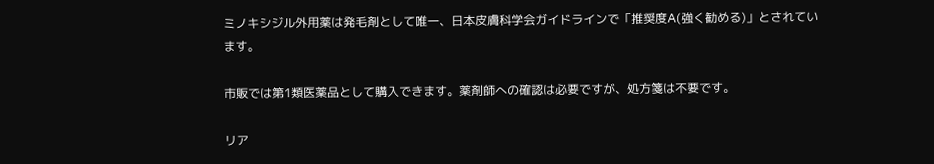ミノキシジル外用薬は発毛剤として唯一、日本皮膚科学会ガイドラインで「推奨度A(強く勧める)」とされています。

市販では第1類医薬品として購入できます。薬剤師への確認は必要ですが、処方箋は不要です。

リア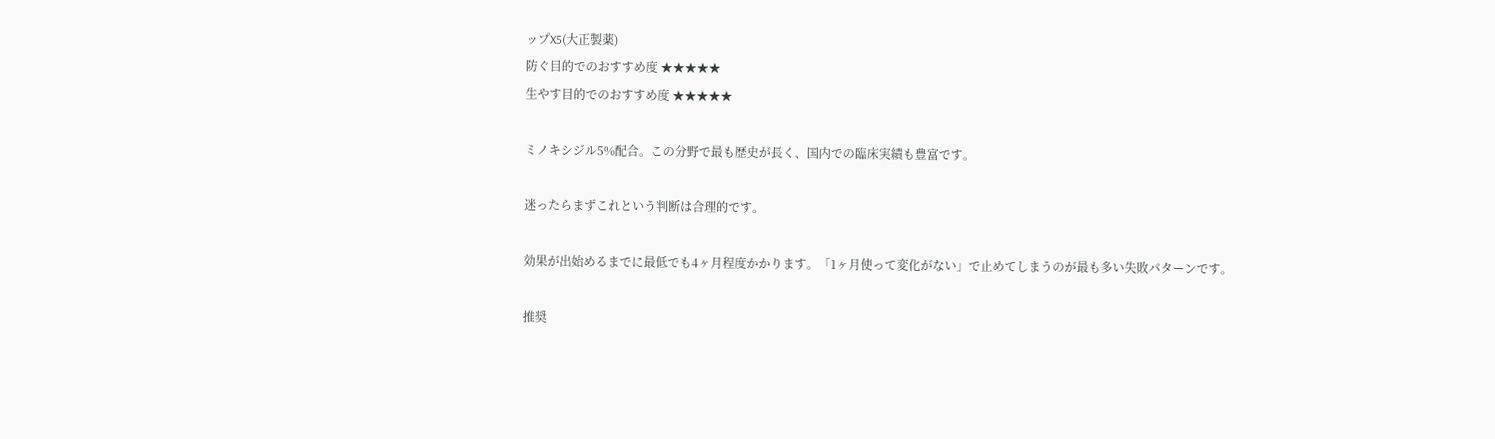ップX5(大正製薬)
防ぐ目的でのおすすめ度 ★★★★★
生やす目的でのおすすめ度 ★★★★★

ミノキシジル5%配合。この分野で最も歴史が長く、国内での臨床実績も豊富です。

迷ったらまずこれという判断は合理的です。

効果が出始めるまでに最低でも4ヶ月程度かかります。「1ヶ月使って変化がない」で止めてしまうのが最も多い失敗パターンです。

推奨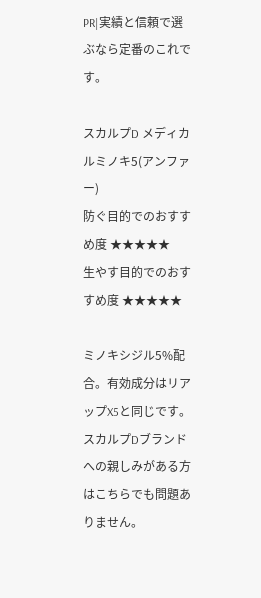PR|実績と信頼で選ぶなら定番のこれです。

スカルプD メディカルミノキ5(アンファー)
防ぐ目的でのおすすめ度 ★★★★★
生やす目的でのおすすめ度 ★★★★★

ミノキシジル5%配合。有効成分はリアップX5と同じです。スカルプDブランドへの親しみがある方はこちらでも問題ありません。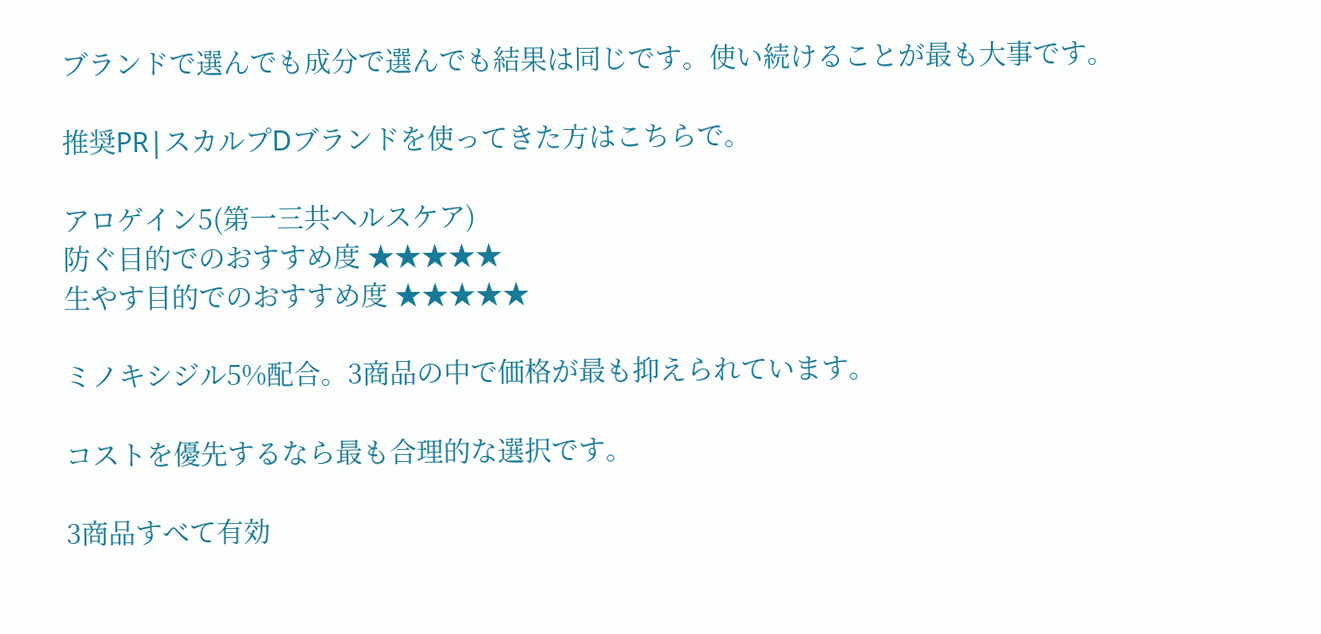ブランドで選んでも成分で選んでも結果は同じです。使い続けることが最も大事です。

推奨PR|スカルプDブランドを使ってきた方はこちらで。

アロゲイン5(第一三共ヘルスケア)
防ぐ目的でのおすすめ度 ★★★★★
生やす目的でのおすすめ度 ★★★★★

ミノキシジル5%配合。3商品の中で価格が最も抑えられています。

コストを優先するなら最も合理的な選択です。

3商品すべて有効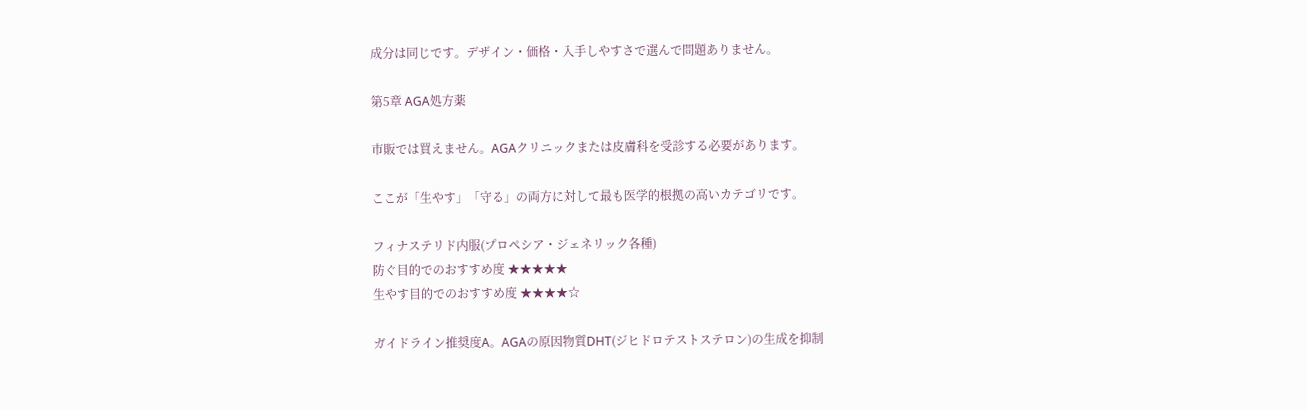成分は同じです。デザイン・価格・入手しやすさで選んで問題ありません。

第5章 AGA処方薬

市販では買えません。AGAクリニックまたは皮膚科を受診する必要があります。

ここが「生やす」「守る」の両方に対して最も医学的根拠の高いカテゴリです。

フィナステリド内服(プロペシア・ジェネリック各種)
防ぐ目的でのおすすめ度 ★★★★★
生やす目的でのおすすめ度 ★★★★☆

ガイドライン推奨度A。AGAの原因物質DHT(ジヒドロテストステロン)の生成を抑制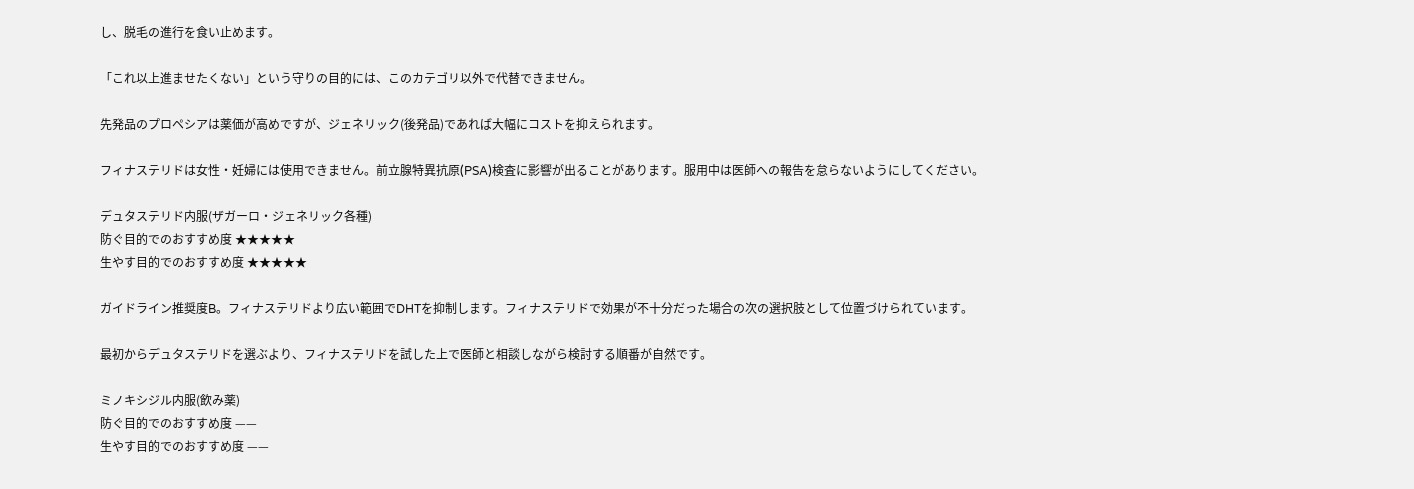し、脱毛の進行を食い止めます。

「これ以上進ませたくない」という守りの目的には、このカテゴリ以外で代替できません。

先発品のプロペシアは薬価が高めですが、ジェネリック(後発品)であれば大幅にコストを抑えられます。

フィナステリドは女性・妊婦には使用できません。前立腺特異抗原(PSA)検査に影響が出ることがあります。服用中は医師への報告を怠らないようにしてください。

デュタステリド内服(ザガーロ・ジェネリック各種)
防ぐ目的でのおすすめ度 ★★★★★
生やす目的でのおすすめ度 ★★★★★

ガイドライン推奨度B。フィナステリドより広い範囲でDHTを抑制します。フィナステリドで効果が不十分だった場合の次の選択肢として位置づけられています。

最初からデュタステリドを選ぶより、フィナステリドを試した上で医師と相談しながら検討する順番が自然です。

ミノキシジル内服(飲み薬)
防ぐ目的でのおすすめ度 ——
生やす目的でのおすすめ度 ——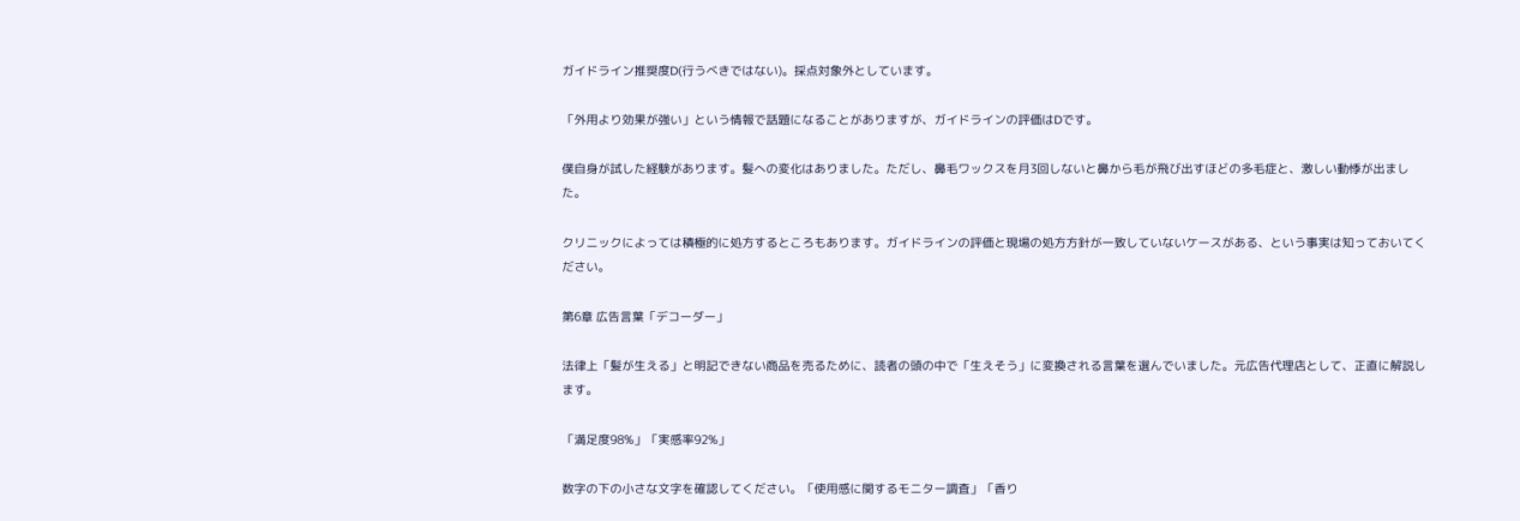ガイドライン推奨度D(行うべきではない)。採点対象外としています。

「外用より効果が強い」という情報で話題になることがありますが、ガイドラインの評価はDです。

僕自身が試した経験があります。髪への変化はありました。ただし、鼻毛ワックスを月3回しないと鼻から毛が飛び出すほどの多毛症と、激しい動悸が出ました。

クリニックによっては積極的に処方するところもあります。ガイドラインの評価と現場の処方方針が一致していないケースがある、という事実は知っておいてください。

第6章 広告言葉「デコーダー」

法律上「髪が生える」と明記できない商品を売るために、読者の頭の中で「生えそう」に変換される言葉を選んでいました。元広告代理店として、正直に解説します。

「満足度98%」「実感率92%」

数字の下の小さな文字を確認してください。「使用感に関するモニター調査」「香り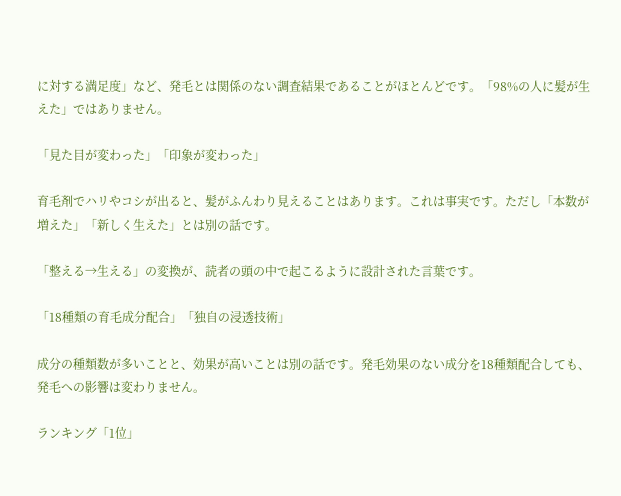に対する満足度」など、発毛とは関係のない調査結果であることがほとんどです。「98%の人に髪が生えた」ではありません。

「見た目が変わった」「印象が変わった」

育毛剤でハリやコシが出ると、髪がふんわり見えることはあります。これは事実です。ただし「本数が増えた」「新しく生えた」とは別の話です。

「整える→生える」の変換が、読者の頭の中で起こるように設計された言葉です。

「18種類の育毛成分配合」「独自の浸透技術」

成分の種類数が多いことと、効果が高いことは別の話です。発毛効果のない成分を18種類配合しても、発毛への影響は変わりません。

ランキング「1位」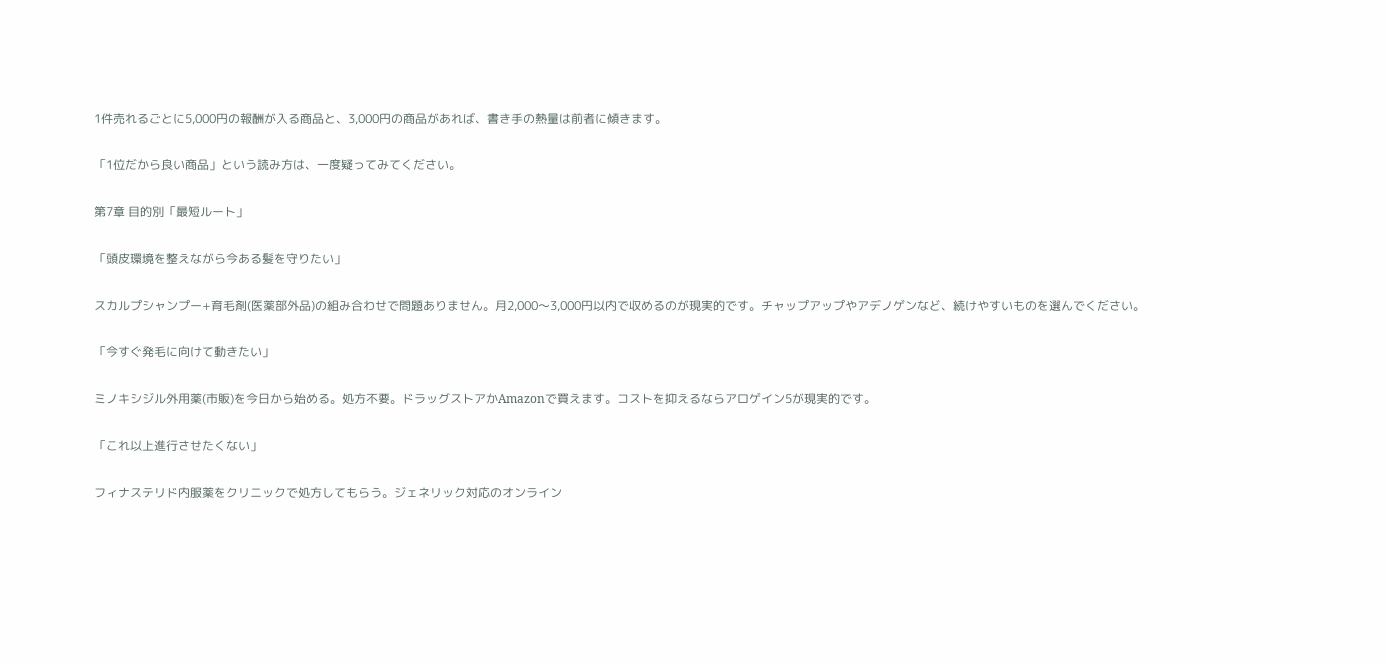1件売れるごとに5,000円の報酬が入る商品と、3,000円の商品があれば、書き手の熱量は前者に傾きます。

「1位だから良い商品」という読み方は、一度疑ってみてください。

第7章 目的別「最短ルート」

「頭皮環境を整えながら今ある髪を守りたい」

スカルプシャンプー+育毛剤(医薬部外品)の組み合わせで問題ありません。月2,000〜3,000円以内で収めるのが現実的です。チャップアップやアデノゲンなど、続けやすいものを選んでください。

「今すぐ発毛に向けて動きたい」

ミノキシジル外用薬(市販)を今日から始める。処方不要。ドラッグストアかAmazonで買えます。コストを抑えるならアロゲイン5が現実的です。

「これ以上進行させたくない」

フィナステリド内服薬をクリニックで処方してもらう。ジェネリック対応のオンライン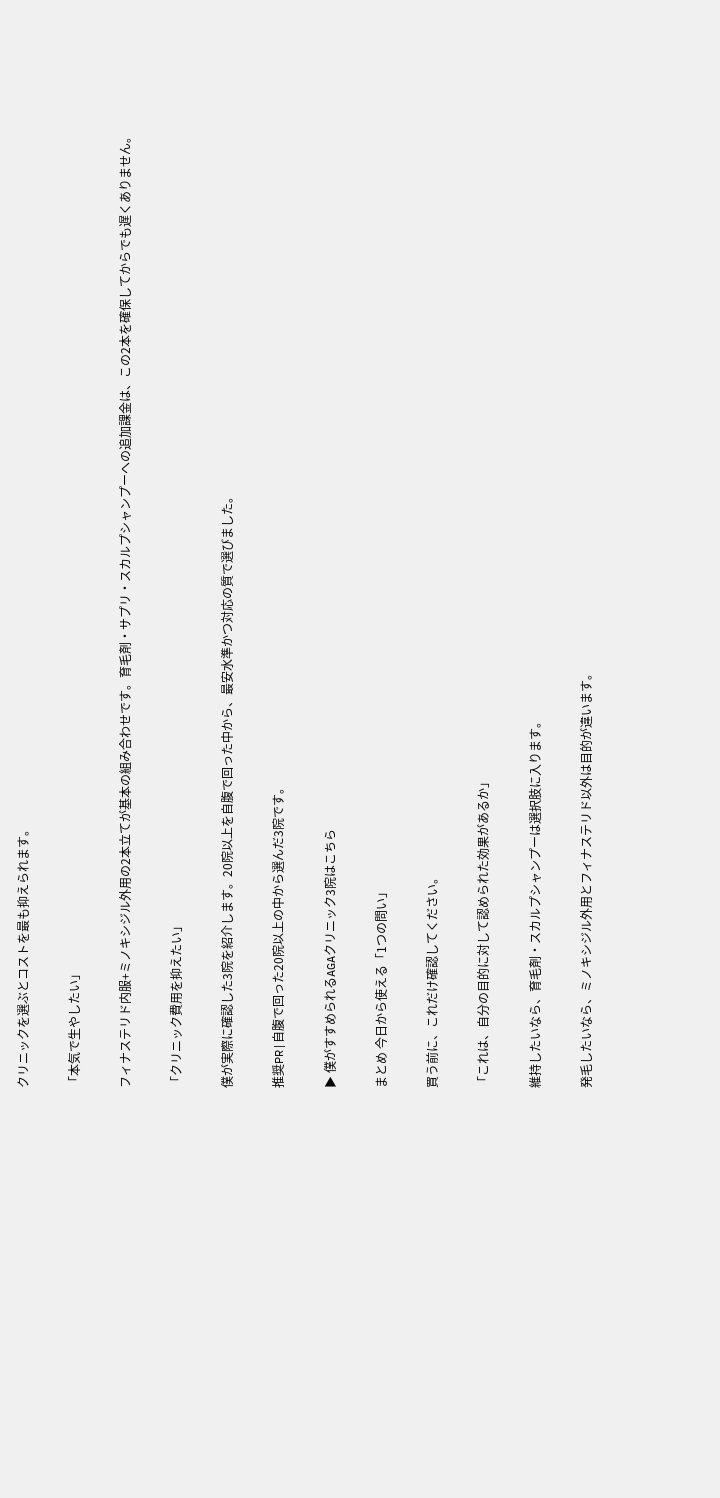クリニックを選ぶとコストを最も抑えられます。

「本気で生やしたい」

フィナステリド内服+ミノキシジル外用の2本立てが基本の組み合わせです。育毛剤・サプリ・スカルプシャンプーへの追加課金は、この2本を確保してからでも遅くありません。

「クリニック費用を抑えたい」

僕が実際に確認した3院を紹介します。20院以上を自腹で回った中から、最安水準かつ対応の質で選びました。

推奨PR|自腹で回った20院以上の中から選んだ3院です。

▶ 僕がすすめられるAGAクリニック3院はこちら

まとめ 今日から使える「1つの問い」

買う前に、これだけ確認してください。

「これは、自分の目的に対して認められた効果があるか」

維持したいなら、育毛剤・スカルプシャンプーは選択肢に入ります。

発毛したいなら、ミノキシジル外用とフィナステリド以外は目的が違います。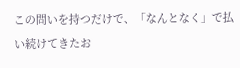この問いを持つだけで、「なんとなく」で払い続けてきたお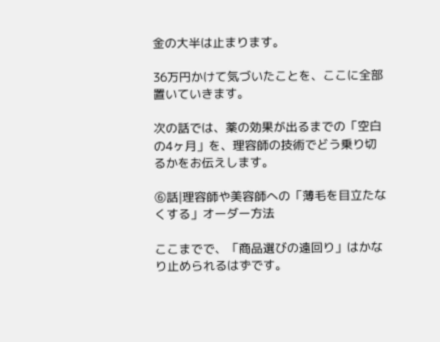金の大半は止まります。

36万円かけて気づいたことを、ここに全部置いていきます。

次の話では、薬の効果が出るまでの「空白の4ヶ月」を、理容師の技術でどう乗り切るかをお伝えします。

⑥話|理容師や美容師への「薄毛を目立たなくする」オーダー方法

ここまでで、「商品選びの遠回り」はかなり止められるはずです。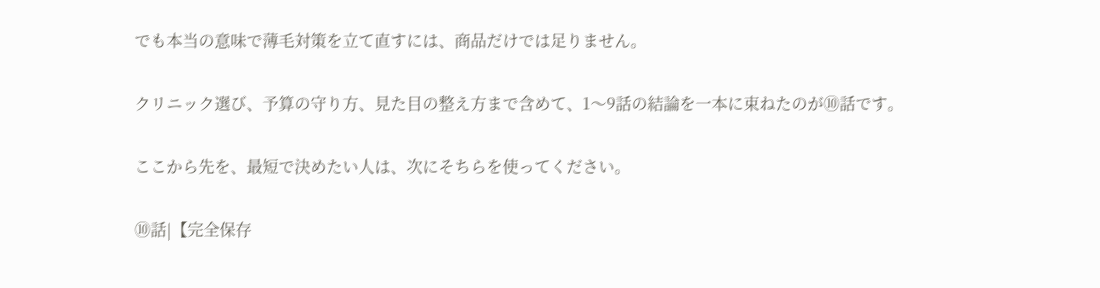でも本当の意味で薄毛対策を立て直すには、商品だけでは足りません。

クリニック選び、予算の守り方、見た目の整え方まで含めて、1〜9話の結論を一本に束ねたのが⑩話です。

ここから先を、最短で決めたい人は、次にそちらを使ってください。

⑩話|【完全保存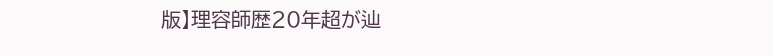版】理容師歴20年超が辿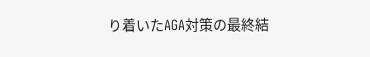り着いたAGA対策の最終結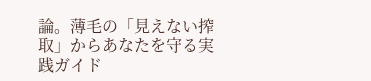論。薄毛の「見えない搾取」からあなたを守る実践ガイド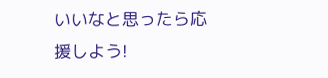いいなと思ったら応援しよう!